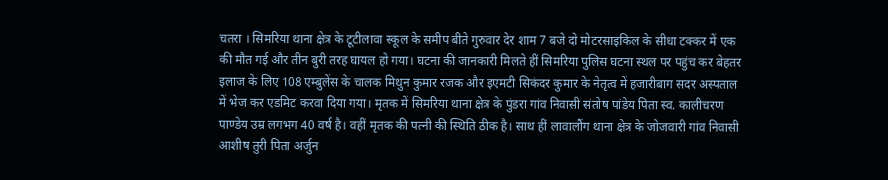चतरा । सिमरिया थाना क्षेत्र के टूटीलावा स्कूल के समीप बीते गुरुवार देर शाम 7 बजे दो मोटरसाइकिल के सीधा टक्कर में एक की मौत गई और तीन बुरी तरह घायल हो गया। घटना की जानकारी मिलते हीं सिमरिया पुलिस घटना स्थल पर पहुंच कर बेहतर इलाज के लिए 108 एम्बुलेंस के चालक मिथुन कुमार रजक और इएमटी सिकंदर कुमार के नेतृत्व में हजारीबाग सदर अस्पताल में भेज कर एडमिट करवा दिया गया। मृतक में सिमरिया थाना क्षेत्र के पुंडरा गांव निवासी संतोष पांडेय पिता स्व. कालीचरण पाण्डेय उम्र लगभग 40 वर्ष है। वहीं मृतक की पत्नी की स्थिति ठीक है। साथ हीं लावालौंग थाना क्षेत्र के जोजवारी गांव निवासी आशीष तुरी पिता अर्जुन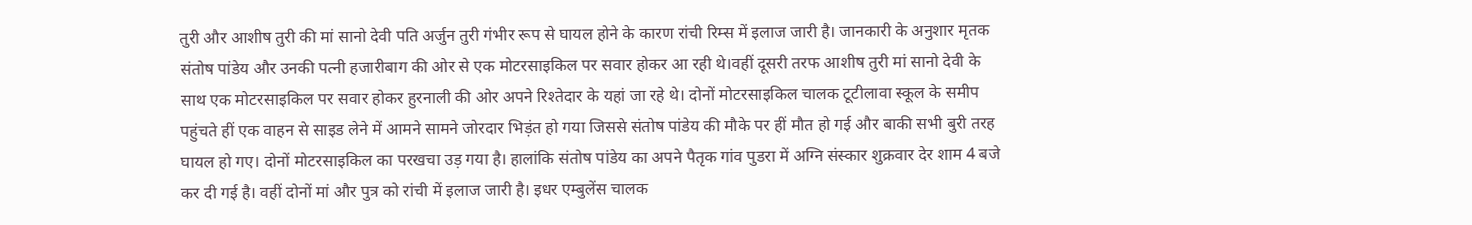तुरी और आशीष तुरी की मां सानो देवी पति अर्जुन तुरी गंभीर रूप से घायल होने के कारण रांची रिम्स में इलाज जारी है। जानकारी के अनुशार मृतक संतोष पांडेय और उनकी पत्नी हजारीबाग की ओर से एक मोटरसाइकिल पर सवार होकर आ रही थे।वहीं दूसरी तरफ आशीष तुरी मां सानो देवी के साथ एक मोटरसाइकिल पर सवार होकर हुरनाली की ओर अपने रिश्तेदार के यहां जा रहे थे। दोनों मोटरसाइकिल चालक टूटीलावा स्कूल के समीप पहुंचते हीं एक वाहन से साइड लेने में आमने सामने जोरदार भिड़ंत हो गया जिससे संतोष पांडेय की मौके पर हीं मौत हो गई और बाकी सभी बुरी तरह घायल हो गए। दोनों मोटरसाइकिल का परखचा उड़ गया है। हालांकि संतोष पांडेय का अपने पैतृक गांव पुडरा में अग्नि संस्कार शुक्रवार देर शाम 4 बजे कर दी गई है। वहीं दोनों मां और पुत्र को रांची में इलाज जारी है। इधर एम्बुलेंस चालक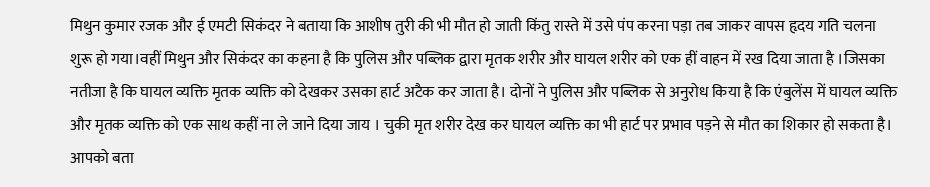मिथुन कुमार रजक और ई एमटी सिकंदर ने बताया कि आशीष तुरी की भी मौत हो जाती किंतु रास्ते में उसे पंप करना पड़ा तब जाकर वापस हृदय गति चलना शुरू हो गया।वहीं मिथुन और सिकंदर का कहना है कि पुलिस और पब्लिक द्वारा मृतक शरीर और घायल शरीर को एक हीं वाहन में रख दिया जाता है ।जिसका नतीजा है कि घायल व्यक्ति मृतक व्यक्ति को देखकर उसका हार्ट अटैक कर जाता है। दोनों ने पुलिस और पब्लिक से अनुरोध किया है कि एंबुलेंस में घायल व्यक्ति और मृतक व्यक्ति को एक साथ कहीं ना ले जाने दिया जाय । चुकी मृत शरीर देख कर घायल व्यक्ति का भी हार्ट पर प्रभाव पड़ने से मौत का शिकार हो सकता है। आपको बता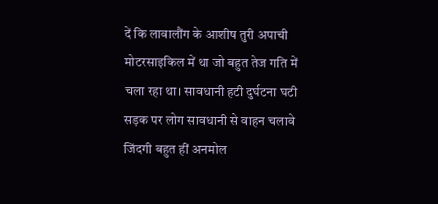दें कि लावालौंग के आशीष तुरी अपाची मोटरसाइकिल में था जो बहुत तेज गति में चला रहा था। सावधानी हटी दुर्घटना घटी सड़क पर लोग सावधानी से वाहन चलावे जिंदगी बहुत हीं अनमोल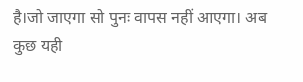है।जो जाएगा सो पुनः वापस नहीं आएगा। अब कुछ यही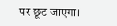पर छूट जाएगा।